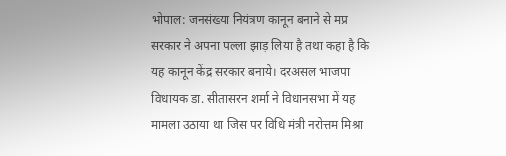भोपाल: जनसंख्या नियंत्रण कानून बनाने से मप्र सरकार ने अपना पल्ला झाड़ लिया है तथा कहा है कि यह कानून केंद्र सरकार बनाये। दरअसल भाजपा विधायक डा. सीतासरन शर्मा ने विधानसभा में यह मामला उठाया था जिस पर विधि मंत्री नरोत्तम मिश्रा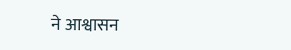ने आश्वासन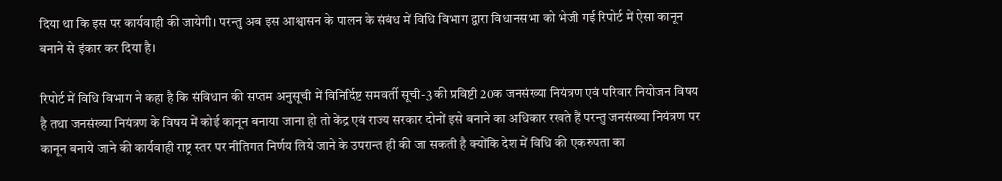दिया था कि इस पर कार्यवाही की जायेगी। परन्तु अब इस आश्वासन के पालन के संबंध में विधि विभाग द्वारा विधानसभा को भेजी गई रिपोर्ट में ऐसा कानून बनाने से इंकार कर दिया है।

रिपोर्ट में विधि विभाग ने कहा है कि संविधान की सप्तम अनुसूची में विनिर्दिष्ट समवर्ती सूची-3 की प्रविष्टी 20क जनसंख्या नियंत्रण एवं परिवार नियोजन विषय है तथा जनसंख्या नियंत्रण के विषय में कोई कानून बनाया जाना हो तो केंद्र एवं राज्य सरकार दोनों इसे बनाने का अधिकार रखते हैं परन्तु जनसंख्या नियंत्रण पर कानून बनाये जाने की कार्यवाही राष्ट्र स्तर पर नीतिगत निर्णय लिये जाने के उपरान्त ही की जा सकती है क्योंकि देश में विधि की एकरुपता का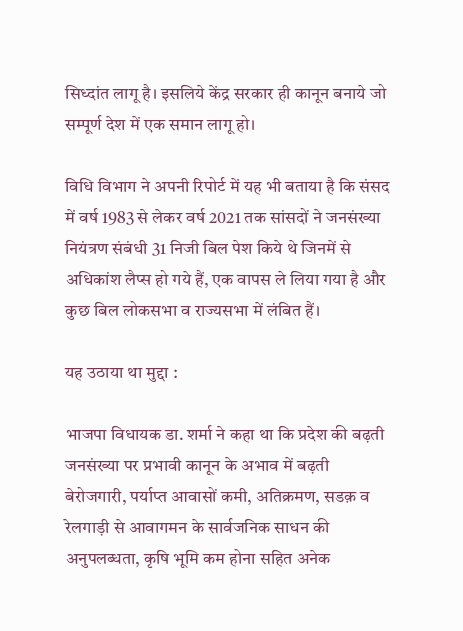सिध्दांत लागू है। इसलिये केंद्र सरकार ही कानून बनाये जो सम्पूर्ण देश में एक समान लागू हो।

विधि विभाग ने अपनी रिपोर्ट में यह भी बताया है कि संसद में वर्ष 1983 से लेकर वर्ष 2021 तक सांसदों ने जनसंख्या नियंत्रण संबंधी 31 निजी बिल पेश किये थे जिनमें से अधिकांश लैप्स हो गये हैं, एक वापस ले लिया गया है और कुछ बिल लोकसभा व राज्यसभा में लंबित हैं।

यह उठाया था मुद्दा :

भाजपा विधायक डा. शर्मा ने कहा था कि प्रदेश की बढ़ती जनसंख्या पर प्रभावी कानून के अभाव में बढ़ती बेरोजगारी, पर्याप्त आवासों कमी, अतिक्रमण, सडक़ व रेलगाड़ी से आवागमन के सार्वजनिक साधन की अनुपलब्धता, कृषि भूमि कम होना सहित अनेक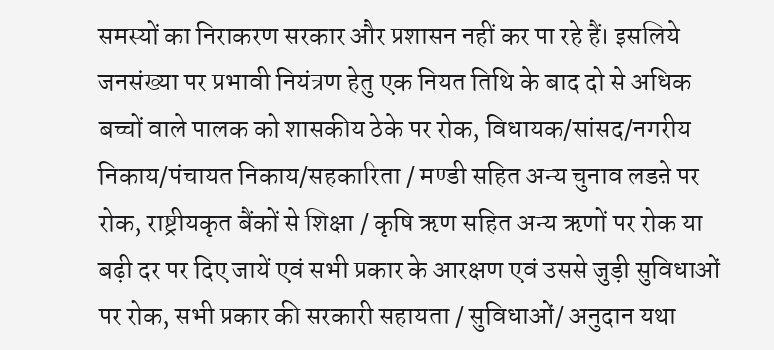समस्यों का निराकरण सरकार और प्रशासन नहीं कर पा रहे हैं। इसलिये जनसंख्या पर प्रभावी नियंत्रण हेतु एक नियत तिथि के बाद दो से अधिक बच्चों वाले पालक को शासकीय ठेके पर रोक, विधायक/सांसद/नगरीय निकाय/पंचायत निकाय/सहकारिता / मण्डी सहित अन्य चुनाव लडऩे पर रोक, राष्ट्रीयकृत बैंकों से शिक्षा / कृषि ऋण सहित अन्य ऋणों पर रोक या बढ़ी दर पर दिए जायें एवं सभी प्रकार के आरक्षण एवं उससे जुड़ी सुविधाओं पर रोक, सभी प्रकार की सरकारी सहायता / सुविधाओं/ अनुदान यथा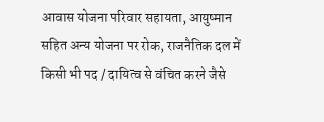आवास योजना परिवार सहायता, आयुष्मान सहित अन्य योजना पर रोक, राजनैतिक दल में किसी भी पद / दायित्व से वंचित करने जैसे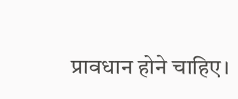प्रावधान होने चाहिए।